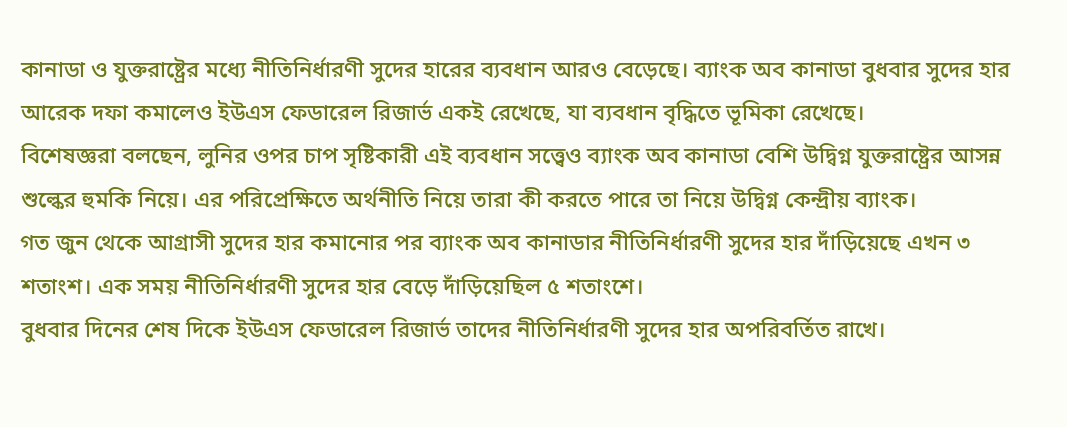কানাডা ও যুক্তরাষ্ট্রের মধ্যে নীতিনির্ধারণী সুদের হারের ব্যবধান আরও বেড়েছে। ব্যাংক অব কানাডা বুধবার সুদের হার আরেক দফা কমালেও ইউএস ফেডারেল রিজার্ভ একই রেখেছে, যা ব্যবধান বৃদ্ধিতে ভূমিকা রেখেছে।
বিশেষজ্ঞরা বলছেন, লুনির ওপর চাপ সৃষ্টিকারী এই ব্যবধান সত্ত্বেও ব্যাংক অব কানাডা বেশি উদ্বিগ্ন যুক্তরাষ্ট্রের আসন্ন শুল্কের হুমকি নিয়ে। এর পরিপ্রেক্ষিতে অর্থনীতি নিয়ে তারা কী করতে পারে তা নিয়ে উদ্বিগ্ন কেন্দ্রীয় ব্যাংক।
গত জুন থেকে আগ্রাসী সুদের হার কমানোর পর ব্যাংক অব কানাডার নীতিনির্ধারণী সুদের হার দাঁড়িয়েছে এখন ৩ শতাংশ। এক সময় নীতিনির্ধারণী সুদের হার বেড়ে দাঁড়িয়েছিল ৫ শতাংশে।
বুধবার দিনের শেষ দিকে ইউএস ফেডারেল রিজার্ভ তাদের নীতিনির্ধারণী সুদের হার অপরিবর্তিত রাখে।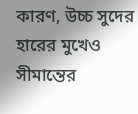কারণ, উচ্চ সুদের হারের মুখেও সীমান্তের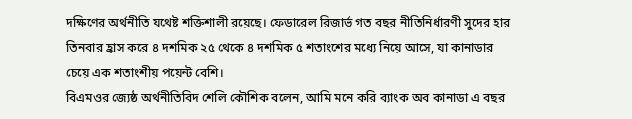দক্ষিণের অর্থনীতি যথেষ্ট শক্তিশালী রয়েছে। ফেডারেল রিজার্ভ গত বছর নীতিনির্ধারণী সুদের হার তিনবার হ্রাস করে ৪ দশমিক ২৫ থেকে ৪ দশমিক ৫ শতাংশের মধ্যে নিয়ে আসে, যা কানাডার চেয়ে এক শতাংশীয় পয়েন্ট বেশি।
বিএমওর জ্যেষ্ঠ অর্থনীতিবিদ শেলি কৌশিক বলেন, আমি মনে করি ব্যাংক অব কানাডা এ বছর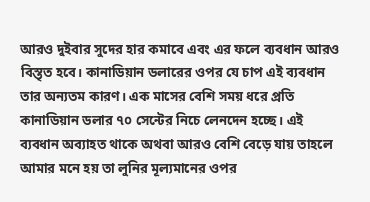আরও দুইবার সুদের হার কমাবে এবং এর ফলে ব্যবধান আরও বিস্তৃত হবে। কানাডিয়ান ডলারের ওপর যে চাপ এই ব্যবধান তার অন্যতম কারণ। এক মাসের বেশি সময় ধরে প্রতি কানাডিয়ান ডলার ৭০ সেন্টের নিচে লেনদেন হচ্ছে। এই ব্যবধান অব্যাহত থাকে অথবা আরও বেশি বেড়ে যায় তাহলে আমার মনে হয় তা লুনির মূল্যমানের ওপর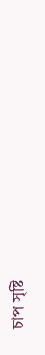চাপ সৃষ্টি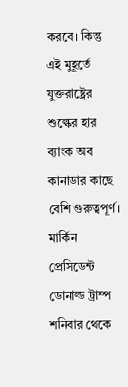করবে। কিন্তু এই মুহূর্তে যুক্তরাষ্ট্রের শুল্কের হার ব্যাংক অব কানাডার কাছে বেশি গুরুত্বপূর্ণ।
মার্কিন প্রেসিডেন্ট ডোনাল্ড ট্রাম্প শনিবার থেকে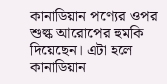কানাডিয়ান পণ্যের ওপর শুল্ক আরোপের হুমকি দিয়েছেন। এটা হলে কানাডিয়ান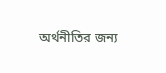অর্থনীতির জন্য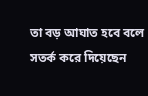তা বড় আঘাত হবে বলে সতর্ক করে দিয়েছেন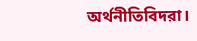অর্থনীতিবিদরা।